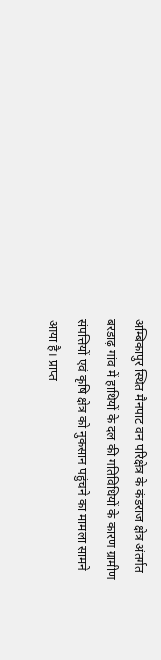अम्बिकापुर स्थित मैनपाट वन परिक्षेत्र के कंडराज क्षेत्र अंतर्गत बरडाढ़ गांव में हाथियों के दल की गतिविधियों के कारण ग्रामीण संपत्तियों एवं कृषि क्षेत्र को नुकसान पहुंचने का मामला सामने आया है। प्राप्त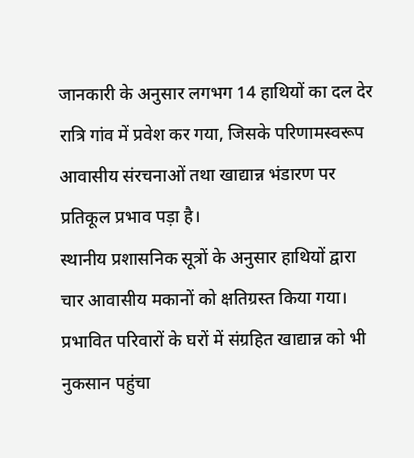जानकारी के अनुसार लगभग 14 हाथियों का दल देर रात्रि गांव में प्रवेश कर गया, जिसके परिणामस्वरूप आवासीय संरचनाओं तथा खाद्यान्न भंडारण पर प्रतिकूल प्रभाव पड़ा है।
स्थानीय प्रशासनिक सूत्रों के अनुसार हाथियों द्वारा चार आवासीय मकानों को क्षतिग्रस्त किया गया। प्रभावित परिवारों के घरों में संग्रहित खाद्यान्न को भी नुकसान पहुंचा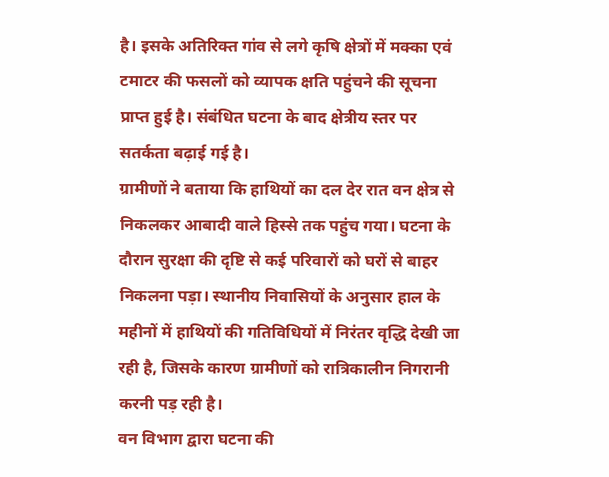है। इसके अतिरिक्त गांव से लगे कृषि क्षेत्रों में मक्का एवं टमाटर की फसलों को व्यापक क्षति पहुंचने की सूचना प्राप्त हुई है। संबंधित घटना के बाद क्षेत्रीय स्तर पर सतर्कता बढ़ाई गई है।
ग्रामीणों ने बताया कि हाथियों का दल देर रात वन क्षेत्र से निकलकर आबादी वाले हिस्से तक पहुंच गया। घटना के दौरान सुरक्षा की दृष्टि से कई परिवारों को घरों से बाहर निकलना पड़ा। स्थानीय निवासियों के अनुसार हाल के महीनों में हाथियों की गतिविधियों में निरंतर वृद्धि देखी जा रही है, जिसके कारण ग्रामीणों को रात्रिकालीन निगरानी करनी पड़ रही है।
वन विभाग द्वारा घटना की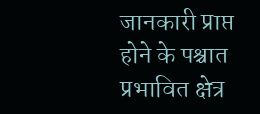जानकारी प्राप्त होने के पश्चात प्रभावित क्षेत्र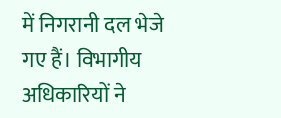में निगरानी दल भेजे गए हैं। विभागीय अधिकारियों ने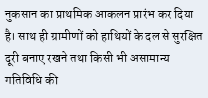नुकसान का प्राथमिक आकलन प्रारंभ कर दिया है। साथ ही ग्रामीणों को हाथियों के दल से सुरक्षित दूरी बनाए रखने तथा किसी भी असामान्य गतिविधि की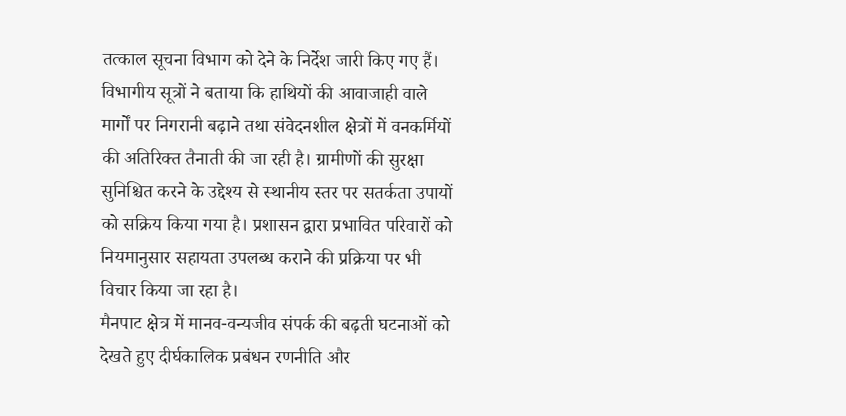तत्काल सूचना विभाग को देने के निर्देश जारी किए गए हैं।
विभागीय सूत्रों ने बताया कि हाथियों की आवाजाही वाले मार्गों पर निगरानी बढ़ाने तथा संवेदनशील क्षेत्रों में वनकर्मियों की अतिरिक्त तैनाती की जा रही है। ग्रामीणों की सुरक्षा सुनिश्चित करने के उद्देश्य से स्थानीय स्तर पर सतर्कता उपायों को सक्रिय किया गया है। प्रशासन द्वारा प्रभावित परिवारों को नियमानुसार सहायता उपलब्ध कराने की प्रक्रिया पर भी विचार किया जा रहा है।
मैनपाट क्षेत्र में मानव-वन्यजीव संपर्क की बढ़ती घटनाओं को देखते हुए दीर्घकालिक प्रबंधन रणनीति और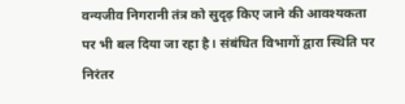वन्यजीव निगरानी तंत्र को सुदृढ़ किए जाने की आवश्यकता पर भी बल दिया जा रहा है। संबंधित विभागों द्वारा स्थिति पर निरंतर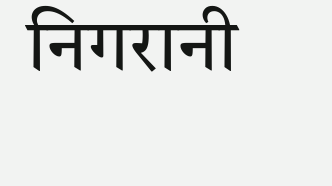निगरानी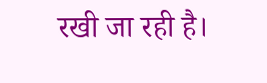रखी जा रही है।